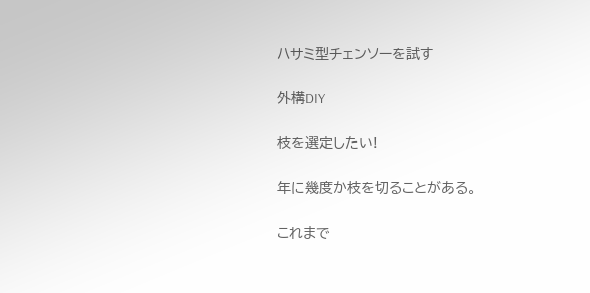ハサミ型チェンソーを試す

外構DIY

枝を選定したい!

年に幾度か枝を切ることがある。

これまで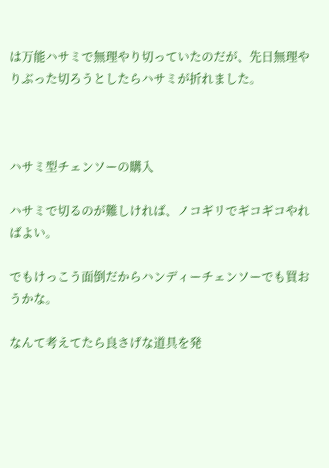は万能ハサミで無理やり切っていたのだが、先日無理やりぶった切ろうとしたらハサミが折れました。



ハサミ型チェンソーの購入

ハサミで切るのが難しければ、ノコギリでギコギコやればよい。

でもけっこう面倒だからハンディーチェンソーでも買おうかな。

なんて考えてたら良さげな道具を発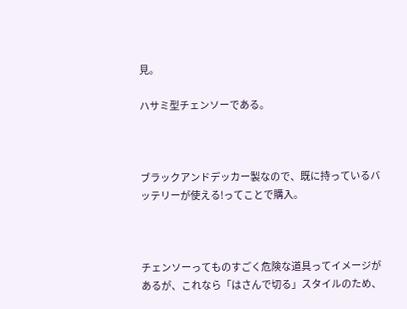見。

ハサミ型チェンソーである。



ブラックアンドデッカー製なので、既に持っているバッテリーが使える!ってことで購入。



チェンソーってものすごく危険な道具ってイメージがあるが、これなら「はさんで切る」スタイルのため、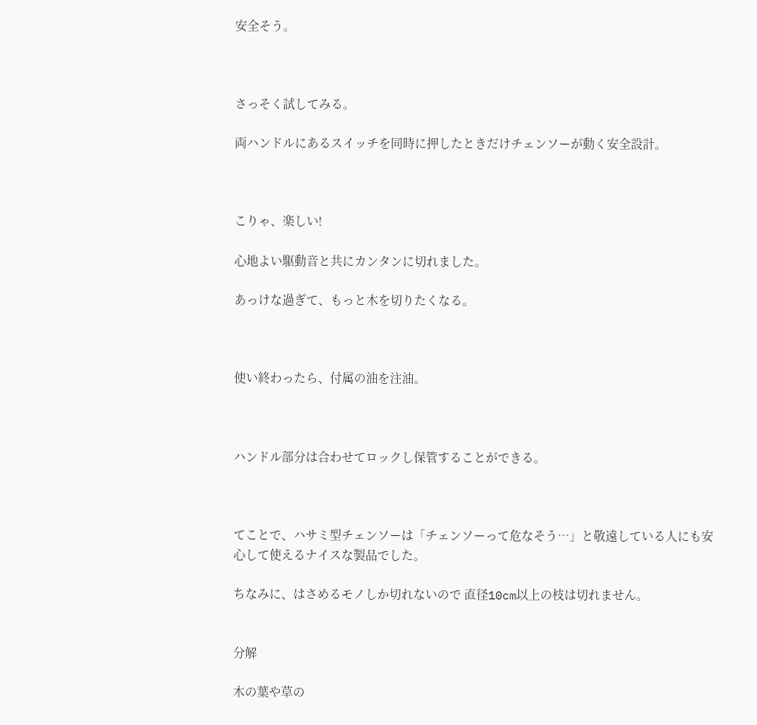安全そう。



さっそく試してみる。

両ハンドルにあるスイッチを同時に押したときだけチェンソーが動く安全設計。



こりゃ、楽しい!

心地よい駆動音と共にカンタンに切れました。

あっけな過ぎて、もっと木を切りたくなる。



使い終わったら、付属の油を注油。



ハンドル部分は合わせてロックし保管することができる。



てことで、ハサミ型チェンソーは「チェンソーって危なそう…」と敬遠している人にも安心して使えるナイスな製品でした。

ちなみに、はさめるモノしか切れないので 直径10cm以上の枝は切れません。


分解

木の葉や草の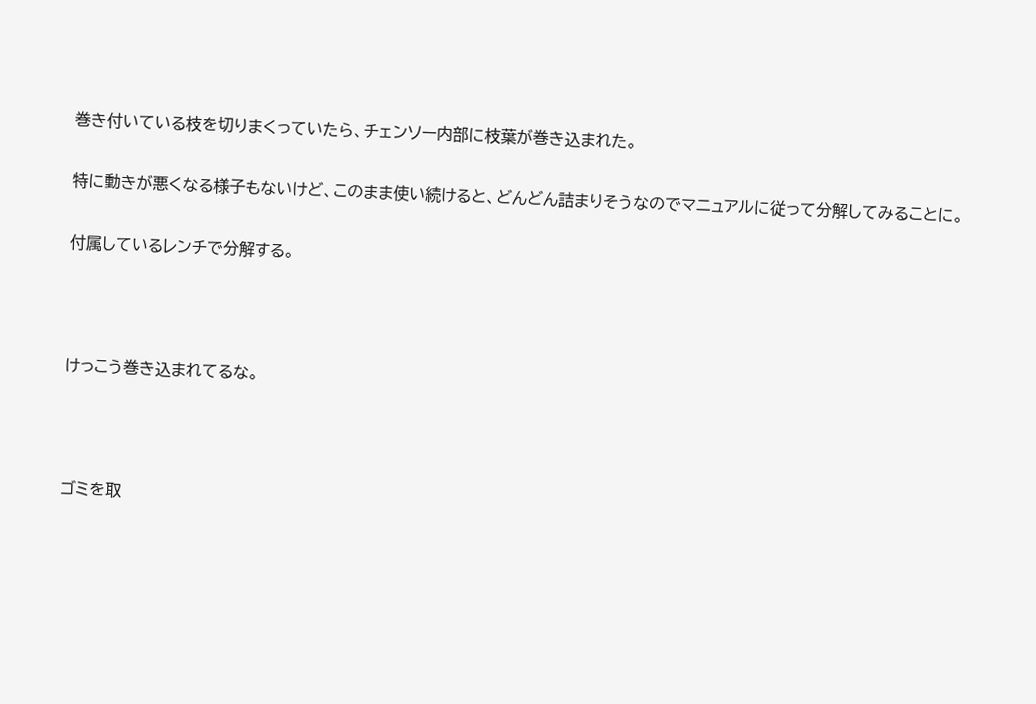巻き付いている枝を切りまくっていたら、チェンソー内部に枝葉が巻き込まれた。

特に動きが悪くなる様子もないけど、このまま使い続けると、どんどん詰まりそうなのでマニュアルに従って分解してみることに。

付属しているレンチで分解する。



けっこう巻き込まれてるな。



ゴミを取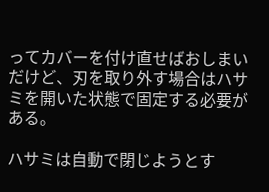ってカバーを付け直せばおしまいだけど、刃を取り外す場合はハサミを開いた状態で固定する必要がある。

ハサミは自動で閉じようとす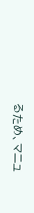るため、マニュ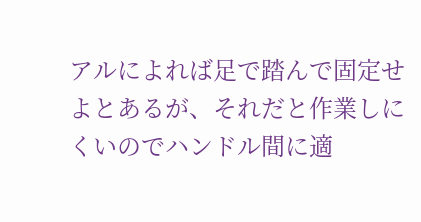アルによれば足で踏んで固定せよとあるが、それだと作業しにくいのでハンドル間に適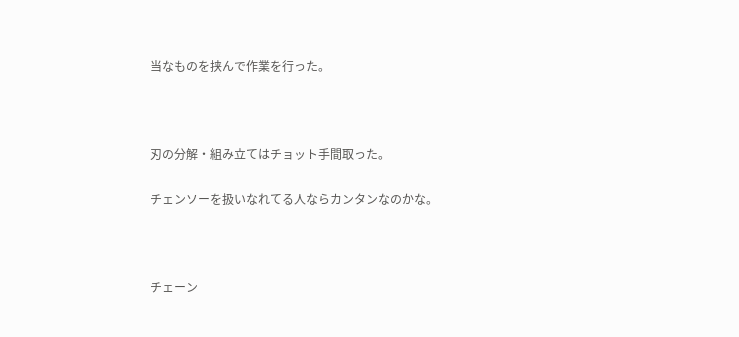当なものを挟んで作業を行った。



刃の分解・組み立てはチョット手間取った。

チェンソーを扱いなれてる人ならカンタンなのかな。



チェーン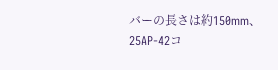バーの長さは約150mm、25AP-42コ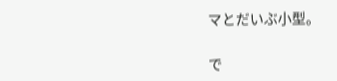マとだいぶ小型。

で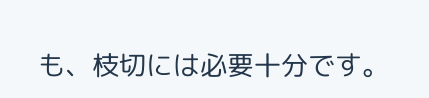も、枝切には必要十分です。